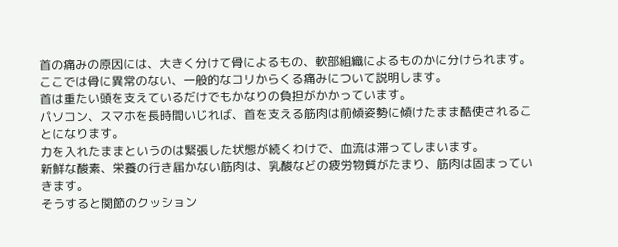首の痛みの原因には、大きく分けて骨によるもの、軟部組織によるものかに分けられます。
ここでは骨に異常のない、一般的なコリからくる痛みについて説明します。
首は重たい頭を支えているだけでもかなりの負担がかかっています。
パソコン、スマホを長時間いじれば、首を支える筋肉は前傾姿勢に傾けたまま酷使されることになります。
力を入れたままというのは緊張した状態が続くわけで、血流は滞ってしまいます。
新鮮な酸素、栄養の行き届かない筋肉は、乳酸などの疲労物質がたまり、筋肉は固まっていきます。
そうすると関節のクッション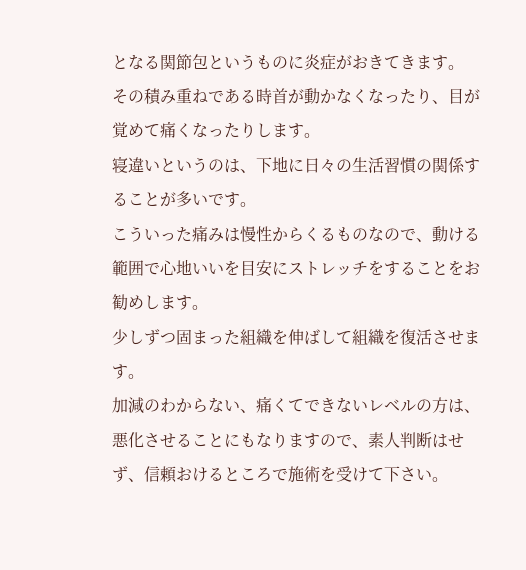となる関節包というものに炎症がおきてきます。
その積み重ねである時首が動かなくなったり、目が覚めて痛くなったりします。
寝違いというのは、下地に日々の生活習慣の関係することが多いです。
こういった痛みは慢性からくるものなので、動ける範囲で心地いいを目安にストレッチをすることをお勧めします。
少しずつ固まった組織を伸ばして組織を復活させます。
加減のわからない、痛くてできないレベルの方は、悪化させることにもなりますので、素人判断はせず、信頼おけるところで施術を受けて下さい。